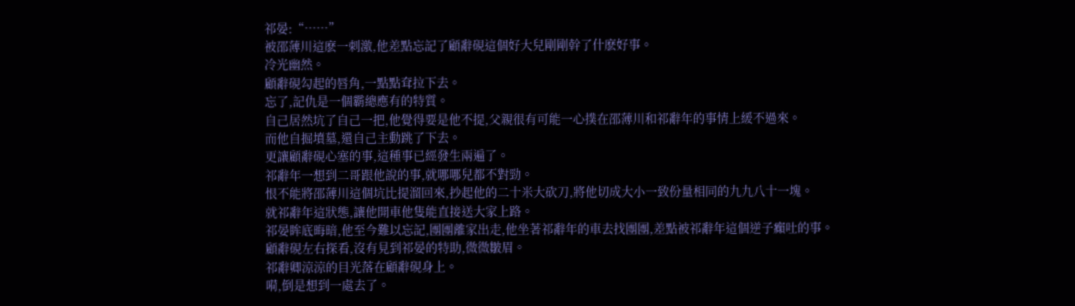祁晏:“……”
被邵薄川這麽一刺激,他差點忘記了顧辭硯這個好大兒剛剛幹了什麽好事。
冷光幽然。
顧辭硯勾起的唇角,一點點耷拉下去。
忘了,記仇是一個霸總應有的特質。
自己居然坑了自己一把,他覺得要是他不提,父親很有可能一心撲在邵薄川和祁辭年的事情上緩不過來。
而他自掘墳墓,還自己主動跳了下去。
更讓顧辭硯心塞的事,這種事已經發生兩遍了。
祁辭年一想到二哥跟他說的事,就哪哪兒都不對勁。
恨不能將邵薄川這個坑比提溜回來,抄起他的二十米大砍刀,將他切成大小一致份量相同的九九八十一塊。
就祁辭年這狀態,讓他開車他隻能直接送大家上路。
祁晏眸底晦暗,他至今難以忘記,團團離家出走,他坐著祁辭年的車去找團團,差點被祁辭年這個逆子癲吐的事。
顧辭硯左右探看,沒有見到祁晏的特助,微微皺眉。
祁辭卿涼涼的目光落在顧辭硯身上。
嗬,倒是想到一處去了。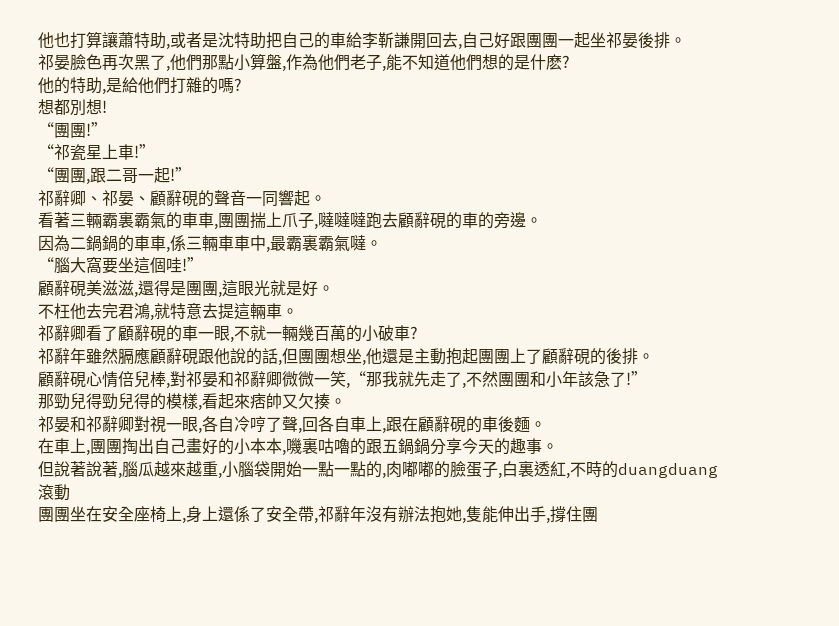他也打算讓蕭特助,或者是沈特助把自己的車給李靳謙開回去,自己好跟團團一起坐祁晏後排。
祁晏臉色再次黑了,他們那點小算盤,作為他們老子,能不知道他們想的是什麽?
他的特助,是給他們打雜的嗎?
想都別想!
“團團!”
“祁瓷星上車!”
“團團,跟二哥一起!”
祁辭卿、祁晏、顧辭硯的聲音一同響起。
看著三輛霸裏霸氣的車車,團團揣上爪子,噠噠噠跑去顧辭硯的車的旁邊。
因為二鍋鍋的車車,係三輛車車中,最霸裏霸氣噠。
“腦大窩要坐這個哇!”
顧辭硯美滋滋,還得是團團,這眼光就是好。
不枉他去完君鴻,就特意去提這輛車。
祁辭卿看了顧辭硯的車一眼,不就一輛幾百萬的小破車?
祁辭年雖然膈應顧辭硯跟他說的話,但團團想坐,他還是主動抱起團團上了顧辭硯的後排。
顧辭硯心情倍兒棒,對祁晏和祁辭卿微微一笑,“那我就先走了,不然團團和小年該急了!”
那勁兒得勁兒得的模樣,看起來痞帥又欠揍。
祁晏和祁辭卿對視一眼,各自冷哼了聲,回各自車上,跟在顧辭硯的車後麵。
在車上,團團掏出自己畫好的小本本,嘰裏咕嚕的跟五鍋鍋分享今天的趣事。
但說著說著,腦瓜越來越重,小腦袋開始一點一點的,肉嘟嘟的臉蛋子,白裏透紅,不時的duangduang滾動
團團坐在安全座椅上,身上還係了安全帶,祁辭年沒有辦法抱她,隻能伸出手,撐住團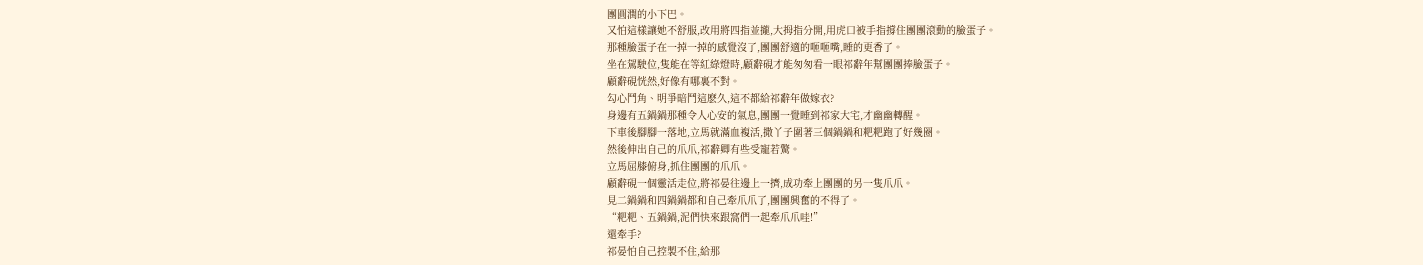團圓潤的小下巴。
又怕這樣讓她不舒服,改用將四指並攏,大拇指分開,用虎口被手指撐住團團滾動的臉蛋子。
那種臉蛋子在一掉一掉的感覺沒了,團團舒適的咂咂嘴,睡的更香了。
坐在駕駛位,隻能在等紅綠燈時,顧辭硯才能匆匆看一眼祁辭年幫團團捧臉蛋子。
顧辭硯恍然,好像有哪裏不對。
勾心鬥角、明爭暗鬥這麽久,這不都給祁辭年做嫁衣?
身邊有五鍋鍋那種令人心安的氣息,團團一覺睡到祁家大宅,才幽幽轉醒。
下車後腳腳一落地,立馬就滿血複活,撒丫子圍著三個鍋鍋和粑粑跑了好幾圈。
然後伸出自己的爪爪,祁辭卿有些受寵若驚。
立馬屈膝俯身,抓住團團的爪爪。
顧辭硯一個靈活走位,將祁晏往邊上一擠,成功牽上團團的另一隻爪爪。
見二鍋鍋和四鍋鍋都和自己牽爪爪了,團團興奮的不得了。
“粑粑、五鍋鍋,泥們快來跟窩們一起牽爪爪哇!”
還牽手?
祁晏怕自己控製不住,給那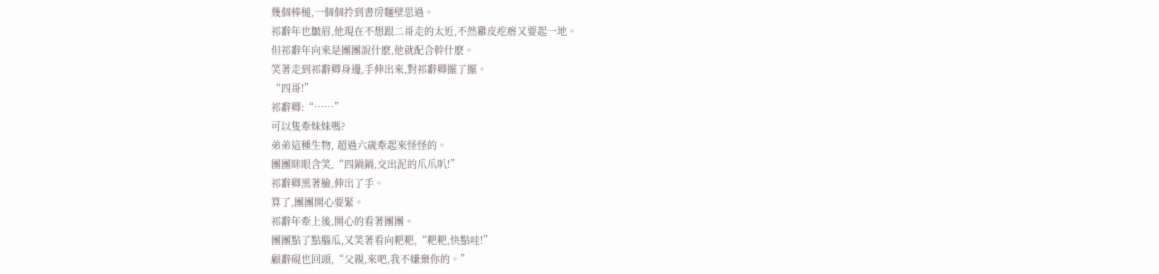幾個棒槌,一個個拎到書房麵壁思過。
祁辭年也皺眉,他現在不想跟二哥走的太近,不然雞皮疙瘩又要起一地。
但祁辭年向來是團團說什麽,他就配合幹什麽。
笑著走到祁辭卿身邊,手伸出來,對祁辭卿擺了擺。
“四哥!”
祁辭卿:“……”
可以隻牽妹妹嗎?
弟弟這種生物, 超過六歲牽起來怪怪的。
團團眯眼含笑,“四鍋鍋,交出泥的爪爪叭!”
祁辭卿黑著臉,伸出了手。
算了,團團開心要緊。
祁辭年牽上後,開心的看著團團。
團團點了點腦瓜,又笑著看向粑粑,“粑粑,快點哇!”
顧辭硯也回頭,“父親,來吧,我不嫌棄你的。”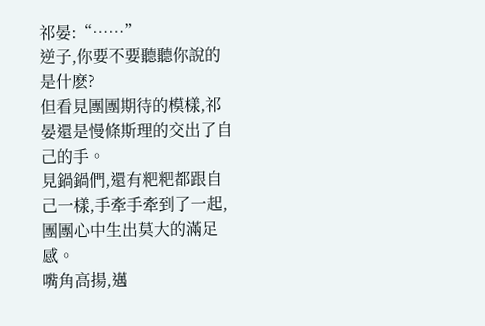祁晏:“……”
逆子,你要不要聽聽你說的是什麽?
但看見團團期待的模樣,祁晏還是慢條斯理的交出了自己的手。
見鍋鍋們,還有粑粑都跟自己一樣,手牽手牽到了一起,團團心中生出莫大的滿足感。
嘴角高揚,邁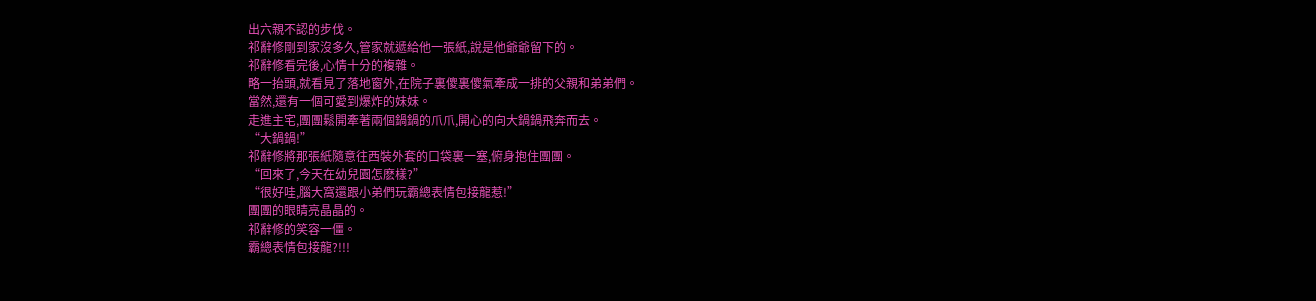出六親不認的步伐。
祁辭修剛到家沒多久,管家就遞給他一張紙,說是他爺爺留下的。
祁辭修看完後,心情十分的複雜。
略一抬頭,就看見了落地窗外,在院子裏傻裏傻氣牽成一排的父親和弟弟們。
當然,還有一個可愛到爆炸的妹妹。
走進主宅,團團鬆開牽著兩個鍋鍋的爪爪,開心的向大鍋鍋飛奔而去。
“大鍋鍋!”
祁辭修將那張紙隨意往西裝外套的口袋裏一塞,俯身抱住團團。
“回來了,今天在幼兒園怎麽樣?”
“很好哇,腦大窩還跟小弟們玩霸總表情包接龍惹!”
團團的眼睛亮晶晶的。
祁辭修的笑容一僵。
霸總表情包接龍?!!!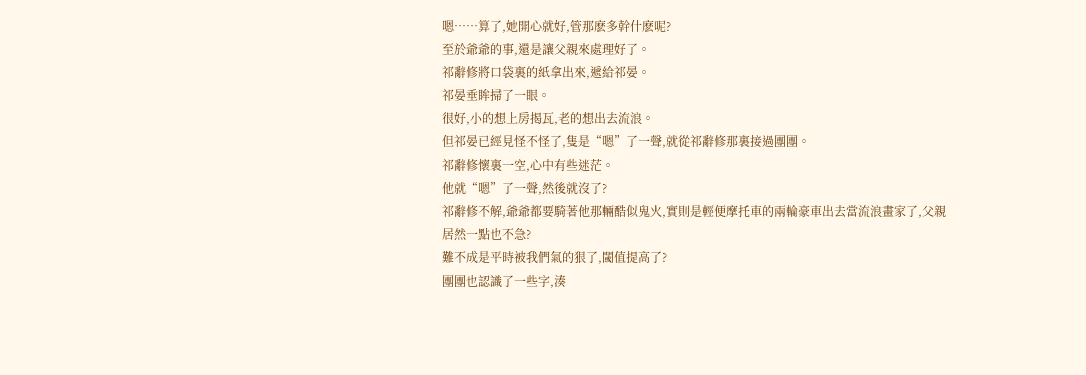嗯……算了,她開心就好,管那麽多幹什麽呢?
至於爺爺的事,還是讓父親來處理好了。
祁辭修將口袋裏的紙拿出來,遞給祁晏。
祁晏垂眸掃了一眼。
很好,小的想上房揭瓦,老的想出去流浪。
但祁晏已經見怪不怪了,隻是“嗯”了一聲,就從祁辭修那裏接過團團。
祁辭修懷裏一空,心中有些迷茫。
他就“嗯”了一聲,然後就沒了?
祁辭修不解,爺爺都要騎著他那輛酷似鬼火,實則是輕便摩托車的兩輪豪車出去當流浪畫家了,父親居然一點也不急?
難不成是平時被我們氣的狠了,閾值提高了?
團團也認識了一些字,湊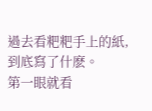過去看粑粑手上的紙,到底寫了什麽。
第一眼就看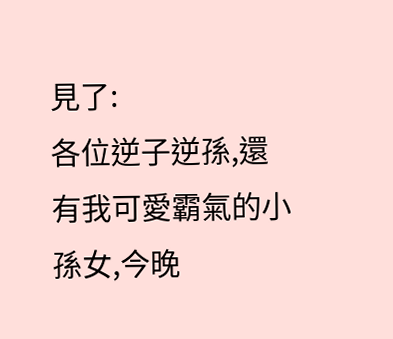見了:
各位逆子逆孫,還有我可愛霸氣的小孫女,今晚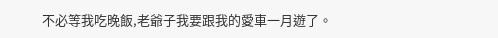不必等我吃晚飯,老爺子我要跟我的愛車一月遊了。